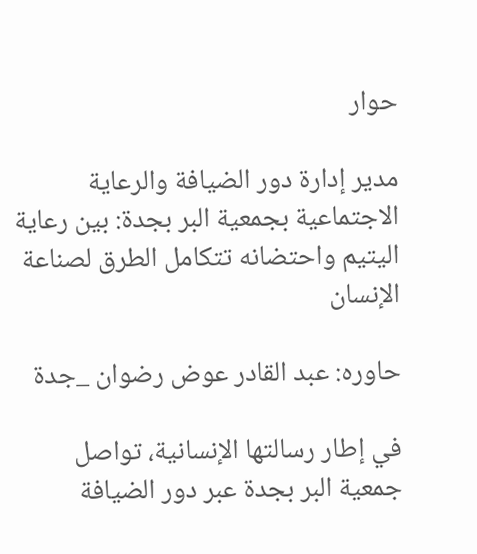حوار

مدير إدارة دور الضيافة والرعاية الاجتماعية بجمعية البر بجدة: بين رعاية اليتيم واحتضانه تتكامل الطرق لصناعة الإنسان

حاوره: عبد القادر عوض رضوان _جدة

في إطار رسالتها الإنسانية، تواصل جمعية البر بجدة عبر دور الضيافة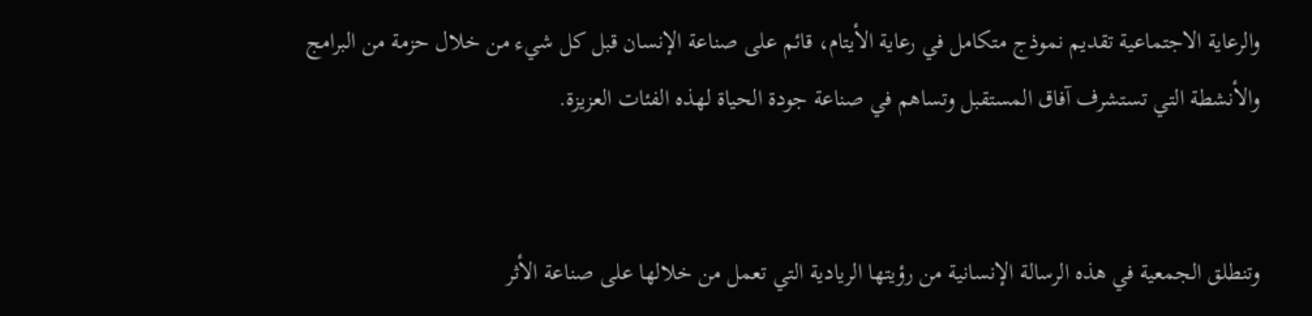والرعاية الاجتماعية تقديم نموذج متكامل في رعاية الأيتام، قائم على صناعة الإنسان قبل كل شيء من خلال حزمة من البرامج والأنشطة التي تستشرف آفاق المستقبل وتساهم في صناعة جودة الحياة لهذه الفئات العزيزة.


وتنطلق الجمعية في هذه الرسالة الإنسانية من رؤيتها الريادية التي تعمل من خلالها على صناعة الأثر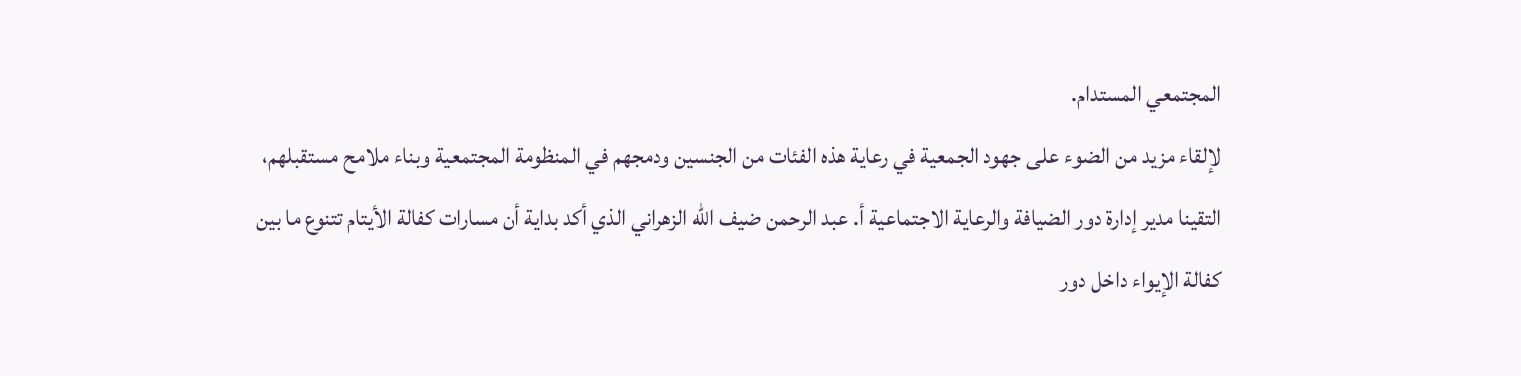المجتمعي المستدام.
لإلقاء مزيد من الضوء على جهود الجمعية في رعاية هذه الفئات من الجنسين ودمجهم في المنظومة المجتمعية وبناء ملامح مستقبلهم، التقينا مدير إدارة دور الضيافة والرعاية الاجتماعية أ. عبد الرحمن ضيف الله الزهراني الذي أكد بداية أن مسارات كفالة الأيتام تتنوع ما بين كفالة الإيواء داخل دور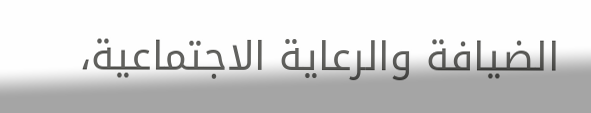الضيافة والرعاية الاجتماعية،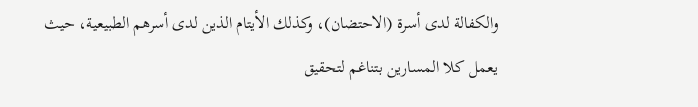والكفالة لدى أسرة (الاحتضان)، وكذلك الأيتام الذين لدى أسرهم الطبيعية، حيث يعمل كلا المسارين بتناغم لتحقيق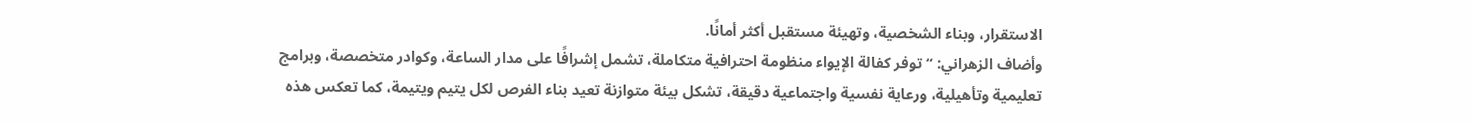الاستقرار، وبناء الشخصية، وتهيئة مستقبل أكثر أمانًا.
وأضاف الزهراني: “توفر كفالة الإيواء منظومة احترافية متكاملة، تشمل إشرافًا على مدار الساعة، وكوادر متخصصة، وبرامج تعليمية وتأهيلية، ورعاية نفسية واجتماعية دقيقة، تشكل بيئة متوازنة تعيد بناء الفرص لكل يتيم ويتيمة، كما تعكس هذه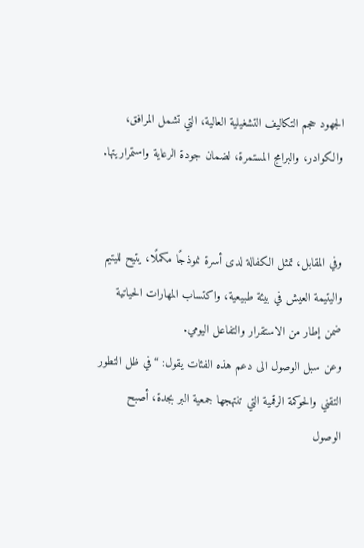الجهود حجم التكاليف التشغيلية العالية، التي تشمل المرافق، والكوادر، والبرامج المستمرة، لضمان جودة الرعاية واستمراريتها.


وفي المقابل، تمثل الكفالة لدى أسرة نموذجًا مكملًا، يتيح لليتيم واليتيمة العيش في بيئة طبيعية، واكتساب المهارات الحياتية ضمن إطار من الاستقرار والتفاعل اليومي.
وعن سبل الوصول الى دعم هذه الفئات يقول: “في ظل التطور التقني والحوكمة الرقمية التي تنتهجها جمعية البر بجدة، أصبح الوصول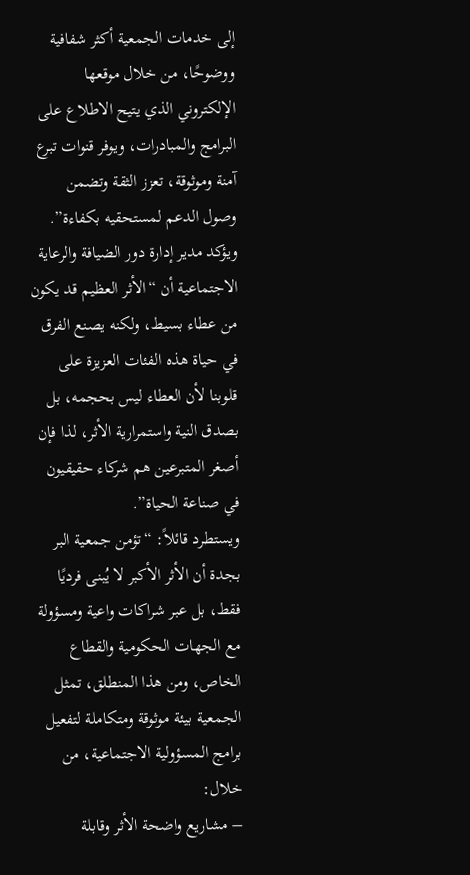إلى خدمات الجمعية أكثر شفافية ووضوحًا، من خلال موقعها الإلكتروني الذي يتيح الاطلاع على البرامج والمبادرات، ويوفر قنوات تبرع آمنة وموثوقة، تعزز الثقة وتضمن وصول الدعم لمستحقيه بكفاءة”.
ويؤكد مدير إدارة دور الضيافة والرعاية الاجتماعية أن “الأثر العظيم قد يكون من عطاء بسيط، ولكنه يصنع الفرق في حياة هذه الفئات العزيزة على قلوبنا لأن العطاء ليس بحجمه، بل بصدق النية واستمرارية الأثر، لذا فإن أصغر المتبرعين هم شركاء حقيقيون في صناعة الحياة”.
ويستطرد قائلاً: “تؤمن جمعية البر بجدة أن الأثر الأكبر لا يُبنى فرديًا فقط، بل عبر شراكات واعية ومسؤولة مع الجهات الحكومية والقطاع الخاص، ومن هذا المنطلق، تمثل الجمعية بيئة موثوقة ومتكاملة لتفعيل برامج المسؤولية الاجتماعية، من خلال:
– مشاريع واضحة الأثر وقابلة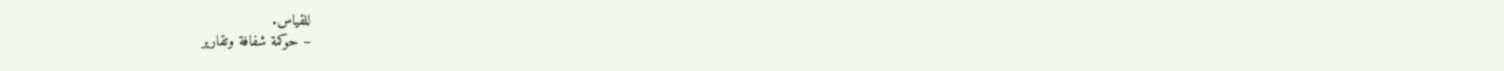للقياس.
– حوكمة شفافة وتقارير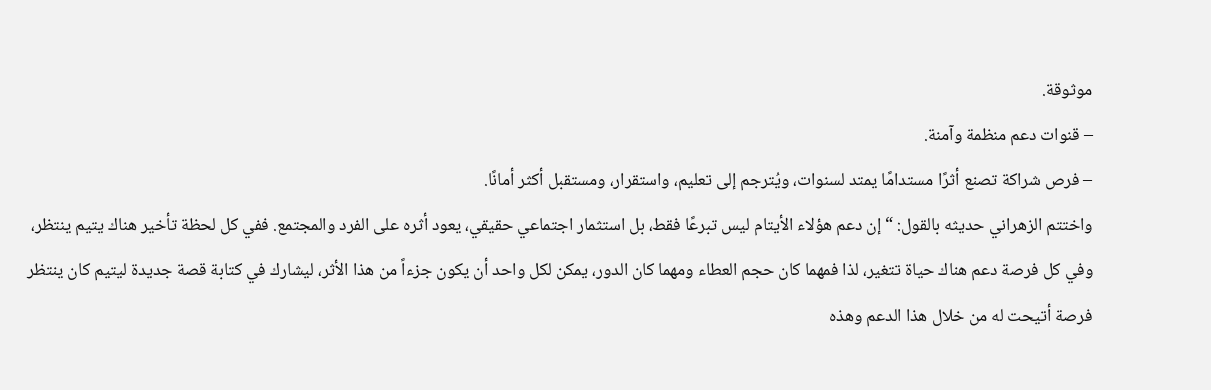موثوقة.
– قنوات دعم منظمة وآمنة.
– فرص شراكة تصنع أثرًا مستدامًا يمتد لسنوات، ويُترجم إلى تعليم، واستقرار، ومستقبل أكثر أمانًا.
واختتم الزهراني حديثه بالقول: “إن دعم هؤلاء الأيتام ليس تبرعًا فقط، بل استثمار اجتماعي حقيقي، يعود أثره على الفرد والمجتمع. ففي كل لحظة تأخير هناك يتيم ينتظر، وفي كل فرصة دعم هناك حياة تتغير، لذا فمهما كان حجم العطاء ومهما كان الدور، يمكن لكل واحد أن يكون جزءاً من هذا الأثر، ليشارك في كتابة قصة جديدة ليتيم كان ينتظر فرصة أتيحت له من خلال هذا الدعم وهذه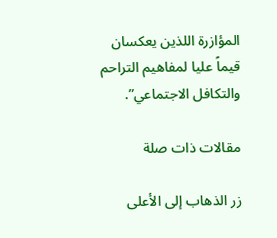المؤازرة اللذين يعكسان قيماً عليا لمفاهيم التراحم والتكافل الاجتماعي”.

مقالات ذات صلة

زر الذهاب إلى الأعلى